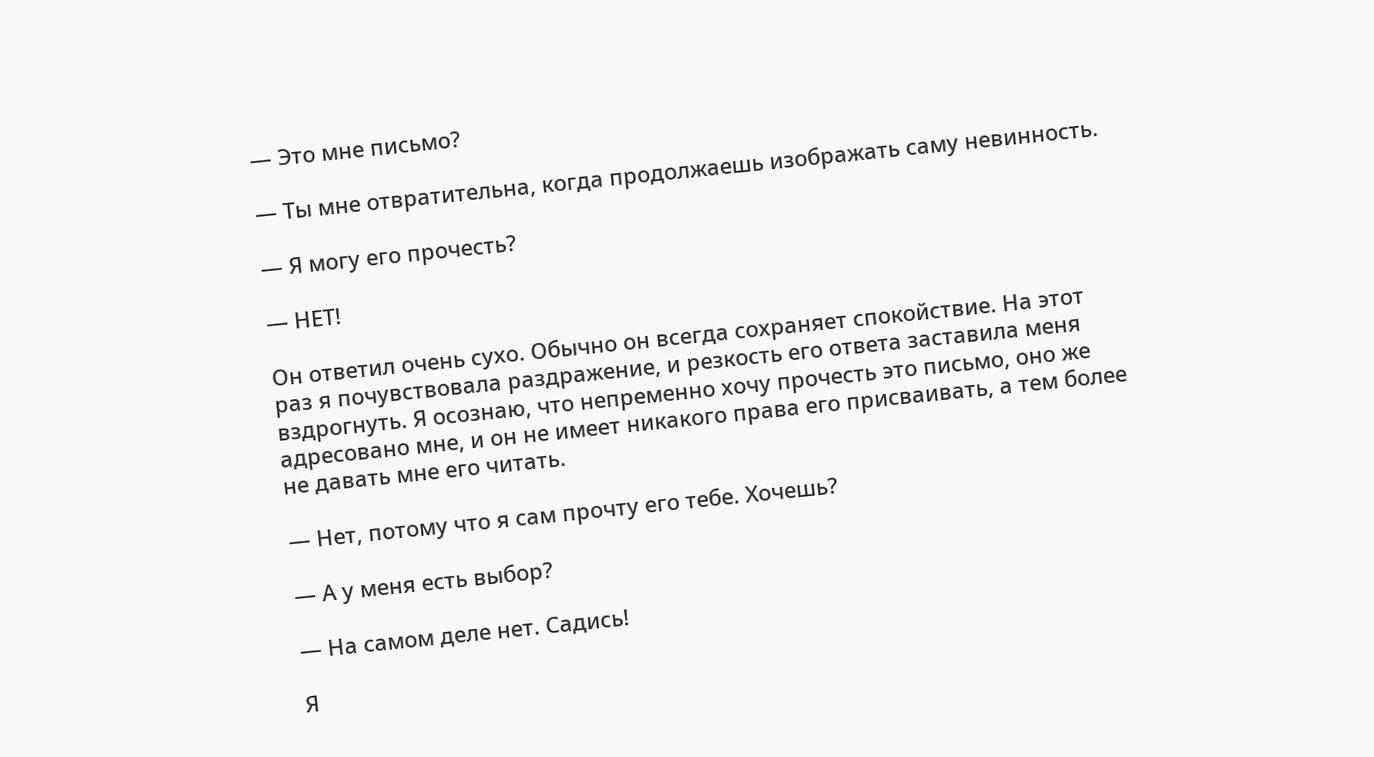— Это мне письмо?

— Ты мне отвратительна, когда продолжаешь изображать саму невинность.

— Я могу его прочесть?

— НЕТ!

Он ответил очень сухо. Обычно он всегда сохраняет спокойствие. На этот раз я почувствовала раздражение, и резкость его ответа заставила меня вздрогнуть. Я осознаю, что непременно хочу прочесть это письмо, оно же адресовано мне, и он не имеет никакого права его присваивать, а тем более не давать мне его читать.

— Нет, потому что я сам прочту его тебе. Хочешь?

— А у меня есть выбор?

— На самом деле нет. Садись!

Я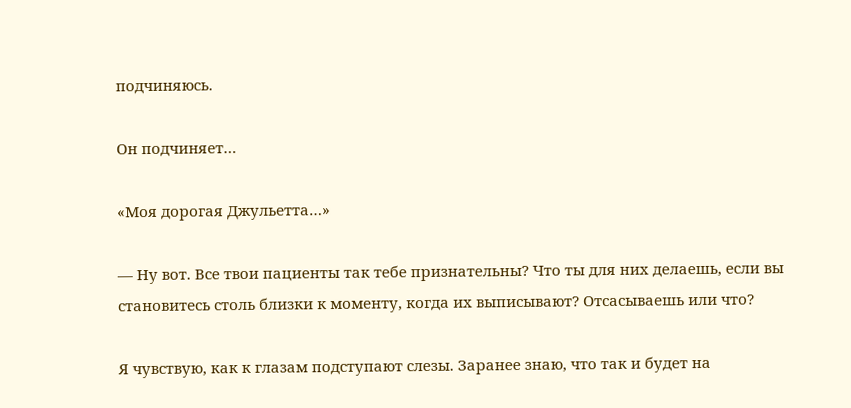подчиняюсь.

Он подчиняет…

«Моя дорогая Джульетта…»

— Ну вот. Все твои пациенты так тебе признательны? Что ты для них делаешь, если вы становитесь столь близки к моменту, когда их выписывают? Отсасываешь или что?

Я чувствую, как к глазам подступают слезы. Заранее знаю, что так и будет на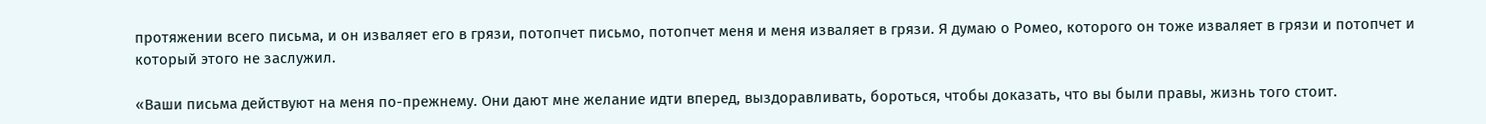протяжении всего письма, и он изваляет его в грязи, потопчет письмо, потопчет меня и меня изваляет в грязи. Я думаю о Ромео, которого он тоже изваляет в грязи и потопчет и который этого не заслужил.

«Ваши письма действуют на меня по-прежнему. Они дают мне желание идти вперед, выздоравливать, бороться, чтобы доказать, что вы были правы, жизнь того стоит.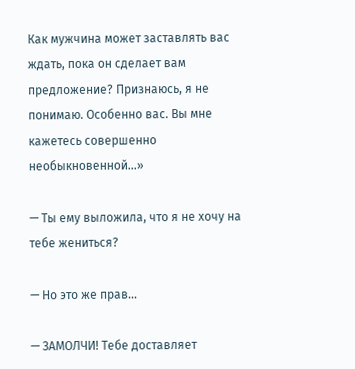Как мужчина может заставлять вас ждать, пока он сделает вам предложение? Признаюсь, я не понимаю. Особенно вас. Вы мне кажетесь совершенно необыкновенной…»

— Ты ему выложила, что я не хочу на тебе жениться?

— Но это же прав…

— ЗАМОЛЧИ! Тебе доставляет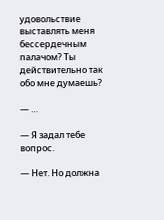удовольствие выставлять меня бессердечным палачом? Ты действительно так обо мне думаешь?

— …

— Я задал тебе вопрос.

— Нет. Но должна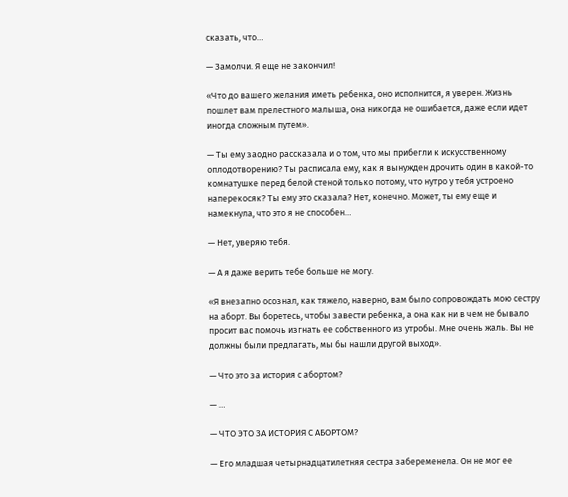сказать, что…

— Замолчи. Я еще не закончил!

«Что до вашего желания иметь ребенка, оно исполнится, я уверен. Жизнь пошлет вам прелестного малыша, она никогда не ошибается, даже если идет иногда сложным путем».

— Ты ему заодно рассказала и о том, что мы прибегли к искусственному оплодотворению? Ты расписала ему, как я вынужден дрочить один в какой-то комнатушке перед белой стеной только потому, что нутро у тебя устроено наперекосяк? Ты ему это сказала? Нет, конечно. Может, ты ему еще и намекнула, что это я не способен…

— Нет, уверяю тебя.

— А я даже верить тебе больше не могу.

«Я внезапно осознал, как тяжело, наверно, вам было сопровождать мою сестру на аборт. Вы боретесь, чтобы завести ребенка, а она как ни в чем не бывало просит вас помочь изгнать ее собственного из утробы. Мне очень жаль. Вы не должны были предлагать, мы бы нашли другой выход».

— Что это за история с абортом?

— …

— ЧТО ЭТО ЗА ИСТОРИЯ С АБОРТОМ?

— Его младшая четырнадцатилетняя сестра забеременела. Он не мог ее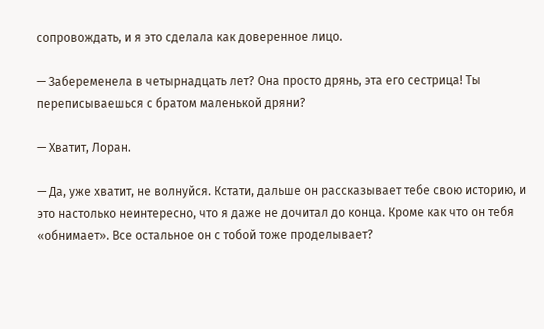сопровождать, и я это сделала как доверенное лицо.

— Забеременела в четырнадцать лет? Она просто дрянь, эта его сестрица! Ты переписываешься с братом маленькой дряни?

— Хватит, Лоран.

— Да, уже хватит, не волнуйся. Кстати, дальше он рассказывает тебе свою историю, и это настолько неинтересно, что я даже не дочитал до конца. Кроме как что он тебя «обнимает». Все остальное он с тобой тоже проделывает?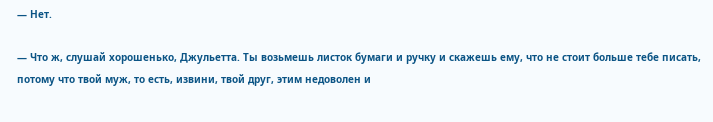— Нет.

— Что ж, слушай хорошенько, Джульетта. Ты возьмешь листок бумаги и ручку и скажешь ему, что не стоит больше тебе писать, потому что твой муж, то есть, извини, твой друг, этим недоволен и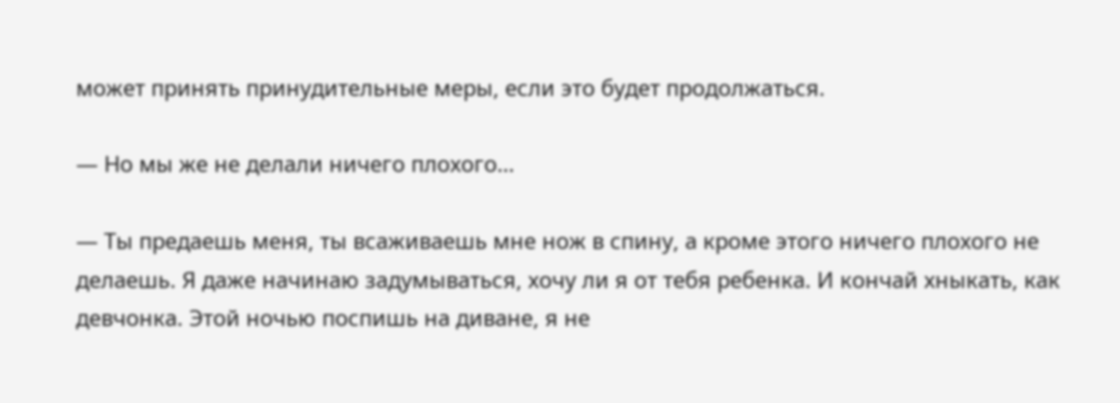может принять принудительные меры, если это будет продолжаться.

— Но мы же не делали ничего плохого…

— Ты предаешь меня, ты всаживаешь мне нож в спину, а кроме этого ничего плохого не делаешь. Я даже начинаю задумываться, хочу ли я от тебя ребенка. И кончай хныкать, как девчонка. Этой ночью поспишь на диване, я не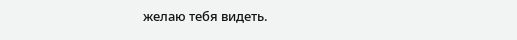желаю тебя видеть.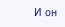И он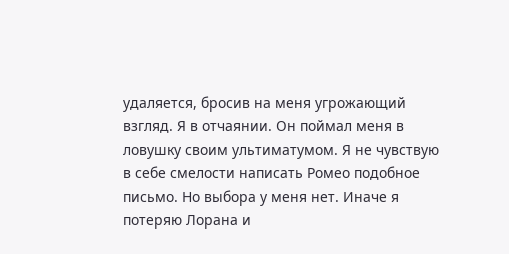удаляется, бросив на меня угрожающий взгляд. Я в отчаянии. Он поймал меня в ловушку своим ультиматумом. Я не чувствую в себе смелости написать Ромео подобное письмо. Но выбора у меня нет. Иначе я потеряю Лорана и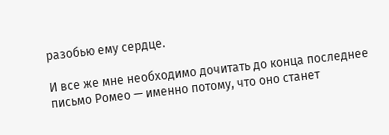разобью ему сердце.

И все же мне необходимо дочитать до конца последнее письмо Ромео — именно потому, что оно станет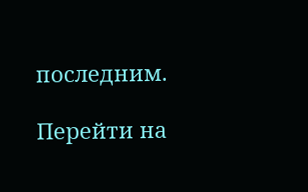последним.

Перейти на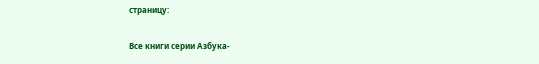страницу:

Все книги серии Азбука-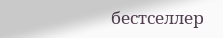бестселлер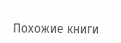Похожие книги